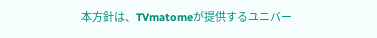本方針は、TVmatomeが提供するユニバー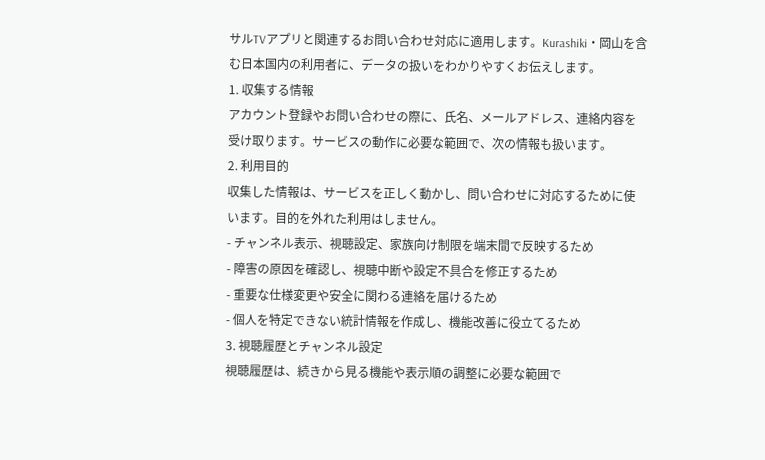サルTVアプリと関連するお問い合わせ対応に適用します。Kurashiki・岡山を含む日本国内の利用者に、データの扱いをわかりやすくお伝えします。
1. 収集する情報
アカウント登録やお問い合わせの際に、氏名、メールアドレス、連絡内容を受け取ります。サービスの動作に必要な範囲で、次の情報も扱います。
2. 利用目的
収集した情報は、サービスを正しく動かし、問い合わせに対応するために使います。目的を外れた利用はしません。
- チャンネル表示、視聴設定、家族向け制限を端末間で反映するため
- 障害の原因を確認し、視聴中断や設定不具合を修正するため
- 重要な仕様変更や安全に関わる連絡を届けるため
- 個人を特定できない統計情報を作成し、機能改善に役立てるため
3. 視聴履歴とチャンネル設定
視聴履歴は、続きから見る機能や表示順の調整に必要な範囲で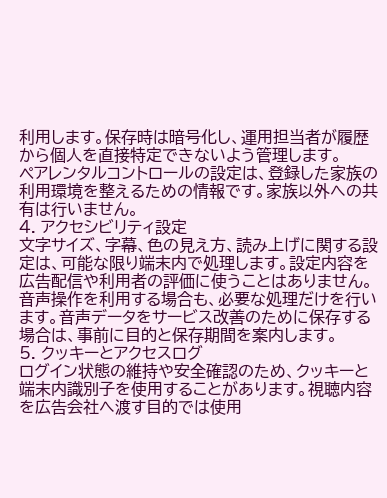利用します。保存時は暗号化し、運用担当者が履歴から個人を直接特定できないよう管理します。
ペアレンタルコントロールの設定は、登録した家族の利用環境を整えるための情報です。家族以外への共有は行いません。
4. アクセシビリティ設定
文字サイズ、字幕、色の見え方、読み上げに関する設定は、可能な限り端末内で処理します。設定内容を広告配信や利用者の評価に使うことはありません。
音声操作を利用する場合も、必要な処理だけを行います。音声データをサービス改善のために保存する場合は、事前に目的と保存期間を案内します。
5. クッキーとアクセスログ
ログイン状態の維持や安全確認のため、クッキーと端末内識別子を使用することがあります。視聴内容を広告会社へ渡す目的では使用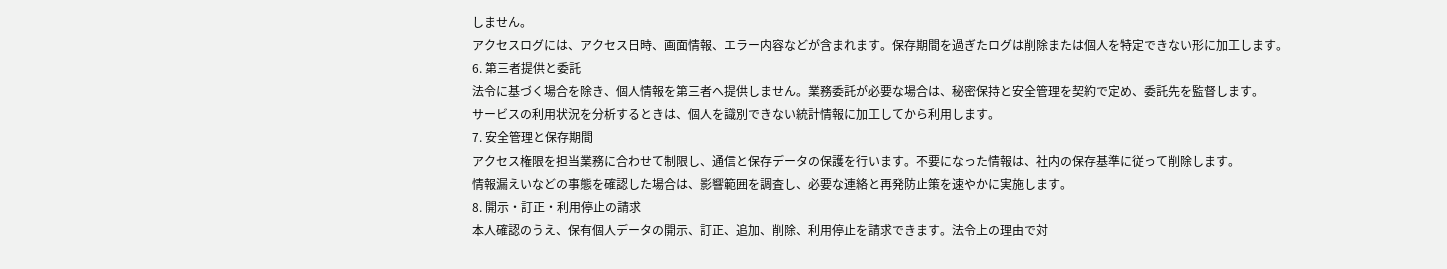しません。
アクセスログには、アクセス日時、画面情報、エラー内容などが含まれます。保存期間を過ぎたログは削除または個人を特定できない形に加工します。
6. 第三者提供と委託
法令に基づく場合を除き、個人情報を第三者へ提供しません。業務委託が必要な場合は、秘密保持と安全管理を契約で定め、委託先を監督します。
サービスの利用状況を分析するときは、個人を識別できない統計情報に加工してから利用します。
7. 安全管理と保存期間
アクセス権限を担当業務に合わせて制限し、通信と保存データの保護を行います。不要になった情報は、社内の保存基準に従って削除します。
情報漏えいなどの事態を確認した場合は、影響範囲を調査し、必要な連絡と再発防止策を速やかに実施します。
8. 開示・訂正・利用停止の請求
本人確認のうえ、保有個人データの開示、訂正、追加、削除、利用停止を請求できます。法令上の理由で対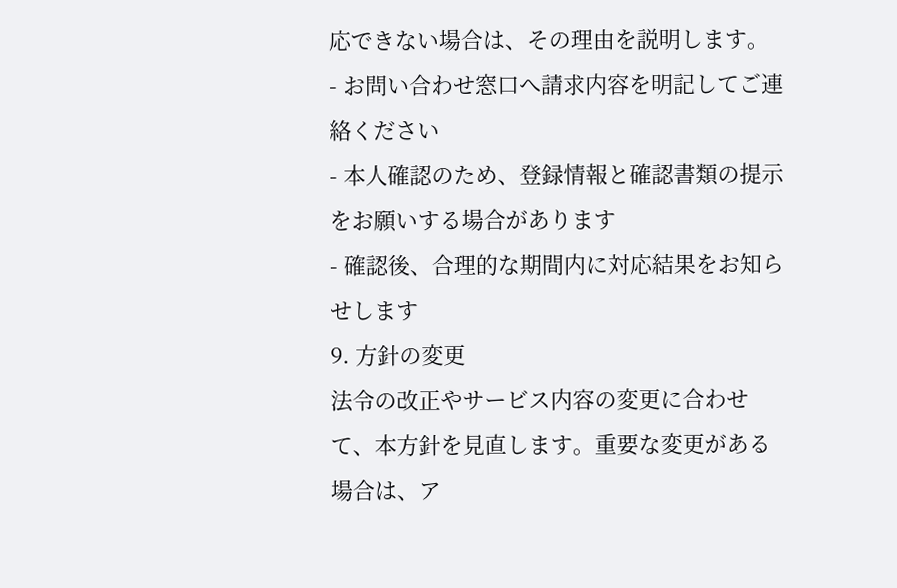応できない場合は、その理由を説明します。
- お問い合わせ窓口へ請求内容を明記してご連絡ください
- 本人確認のため、登録情報と確認書類の提示をお願いする場合があります
- 確認後、合理的な期間内に対応結果をお知らせします
9. 方針の変更
法令の改正やサービス内容の変更に合わせて、本方針を見直します。重要な変更がある場合は、ア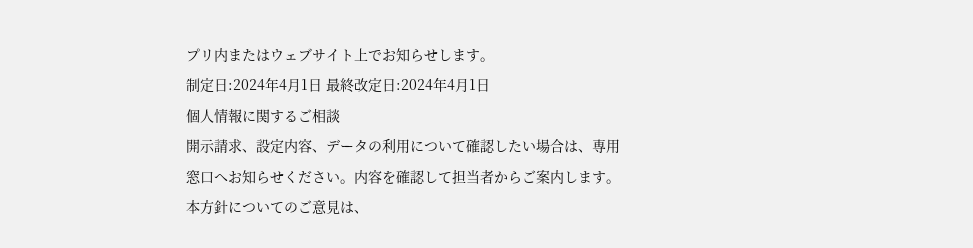プリ内またはウェブサイト上でお知らせします。
制定日:2024年4月1日 最終改定日:2024年4月1日
個人情報に関するご相談
開示請求、設定内容、データの利用について確認したい場合は、専用窓口へお知らせください。内容を確認して担当者からご案内します。
本方針についてのご意見は、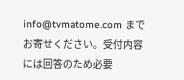info@tvmatome.com までお寄せください。受付内容には回答のため必要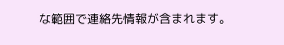な範囲で連絡先情報が含まれます。